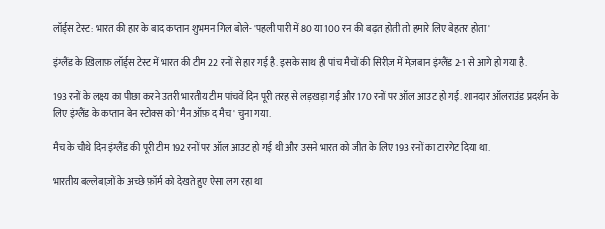लॉर्ड्स टेस्ट: भारत की हार के बाद कप्तान शुभमन गिल बोले- 'पहली पारी में 80 या 100 रन की बढ़त होती तो हमारे लिए बेहतर होता'

इंग्लैंड के ख़िलाफ़ लॉर्ड्स टेस्ट में भारत की टीम 22 रनों से हार गई है. इसके साथ ही पांच मैचों की सिरीज़ में मेज़बान इंग्लैंड 2-1 से आगे हो गया है.

193 रनों के लक्ष्य का पीछा करने उतरी भारतीय टीम पांचवें दिन पूरी तरह से लड़खड़ा गई और 170 रनों पर ऑल आउट हो गई. शानदार ऑलराउंड प्रदर्शन के लिए इंग्लैंड के कप्तान बेन स्टोक्स को 'मैन ऑफ़ द मैच' चुना गया.

मैच के चौथे दिन इंग्लैंड की पूरी टीम 192 रनों पर ऑल आउट हो गई थी और उसने भारत को जीत के लिए 193 रनों का टारगेट दिया था.

भारतीय बल्लेबाज़ों के अच्छे फ़ॉर्म को देखते हुए ऐसा लग रहा था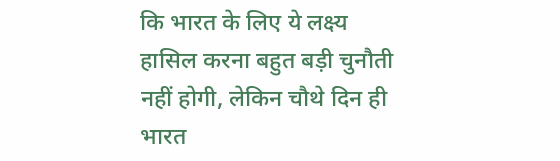कि भारत के लिए ये लक्ष्य हासिल करना बहुत बड़ी चुनौती नहीं होगी, लेकिन चौथे दिन ही भारत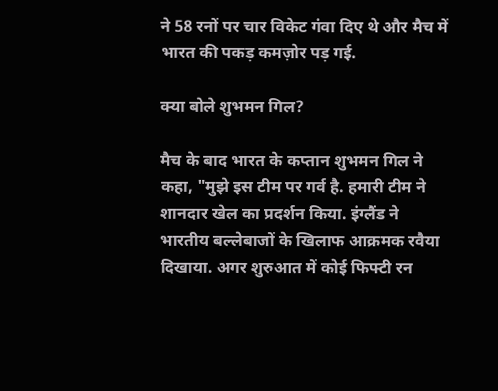ने 58 रनों पर चार विकेट गंवा दिए थे और मैच में भारत की पकड़ कमज़ोर पड़ गई.

क्या बोले शुभमन गिल?

मैच के बाद भारत के कप्तान शुभमन गिल ने कहा, "मुझे इस टीम पर गर्व है. हमारी टीम ने शानदार खेल का प्रदर्शन किया. इंग्लैंड ने भारतीय बल्लेबाजों के खिलाफ आक्रमक रवैया दिखाया. अगर शुरुआत में कोई फिफ्टी रन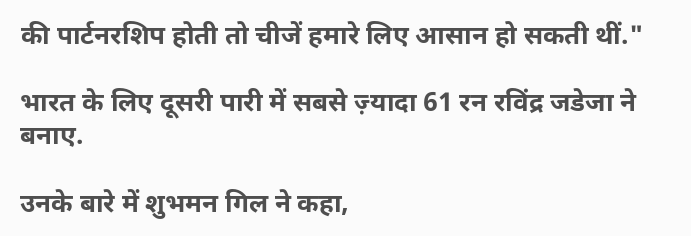की पार्टनरशिप होती तो चीजें हमारे लिए आसान हो सकती थीं."

भारत के लिए दूसरी पारी में सबसे ज़्यादा 61 रन रविंद्र जडेजा ने बनाए.

उनके बारे में शुभमन गिल ने कहा,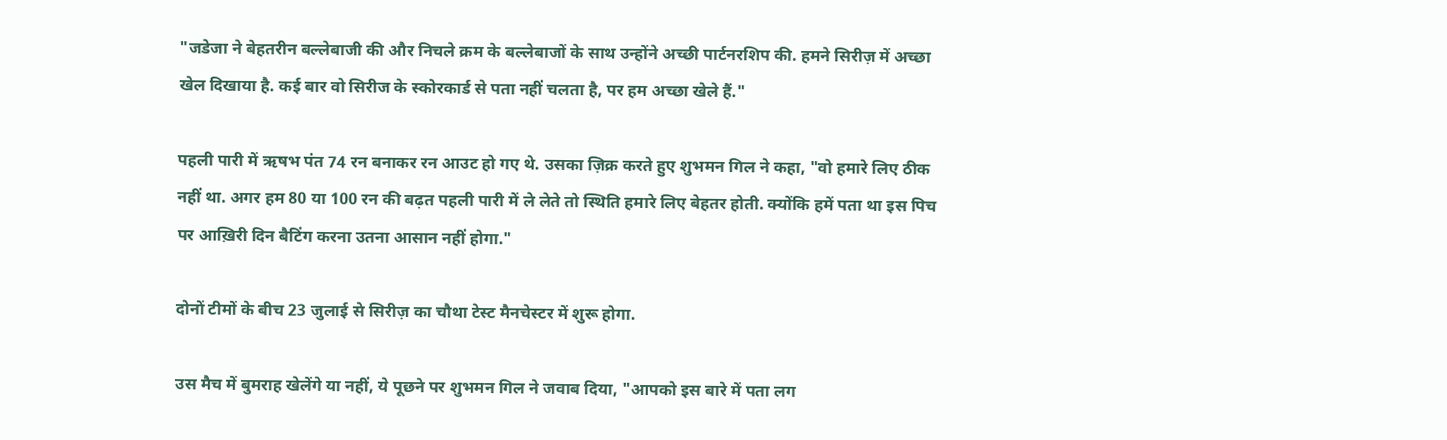"जडेजा ने बेहतरीन बल्लेबाजी की और निचले क्रम के बल्लेबाजों के साथ उन्होंने अच्छी पार्टनरशिप की. हमने सिरीज़ में अच्छा खेल दिखाया है. कई बार वो सिरीज के स्कोरकार्ड से पता नहीं चलता है, पर हम अच्छा खेले हैं."

पहली पारी में ऋषभ पंत 74 रन बनाकर रन आउट हो गए थे. उसका ज़िक्र करते हुए शुभमन गिल ने कहा, "वो हमारे लिए ठीक नहीं था. अगर हम 80 या 100 रन की बढ़त पहली पारी में ले लेते तो स्थिति हमारे लिए बेहतर होती. क्योंकि हमें पता था इस पिच पर आख़िरी दिन बैटिंग करना उतना आसान नहीं होगा."

दोनों टीमों के बीच 23 जुलाई से सिरीज़ का चौथा टेस्ट मैनचेस्टर में शुरू होगा.

उस मैच में बुमराह खेलेंगे या नहीं, ये पूछने पर शुभमन गिल ने जवाब दिया, "आपको इस बारे में पता लग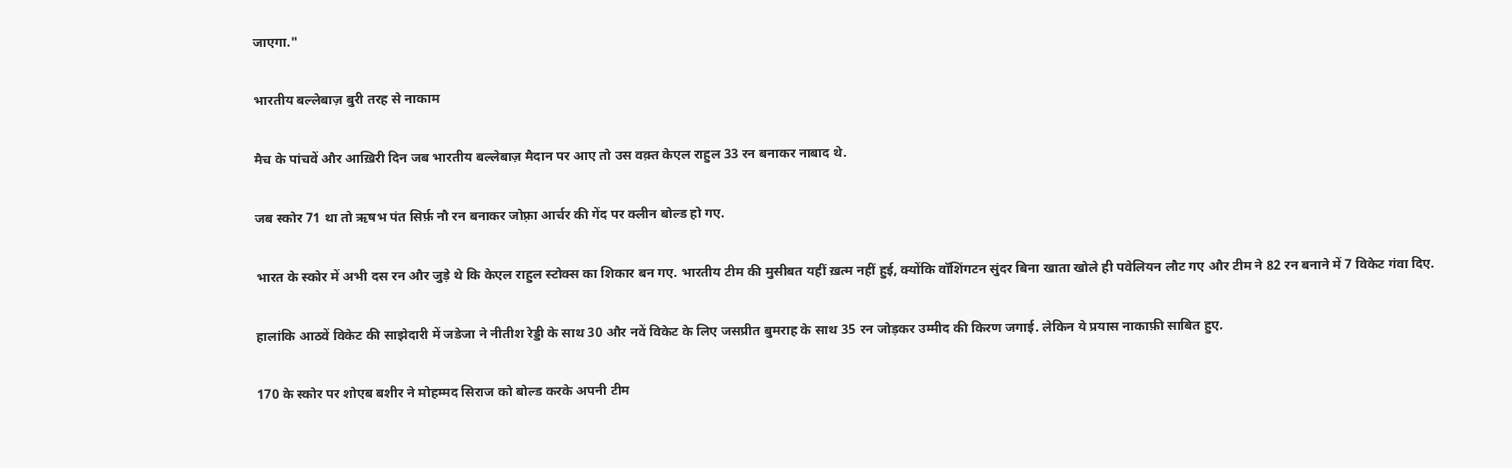जाएगा."

भारतीय बल्लेबाज़ बुरी तरह से नाकाम

मैच के पांचवें और आख़िरी दिन जब भारतीय बल्लेबाज़ मैदान पर आए तो उस वक़्त केएल राहुल 33 रन बनाकर नाबाद थे.

जब स्कोर 71 था तो ऋषभ पंत सिर्फ़ नौ रन बनाकर जोफ़्रा आर्चर की गेंद पर क्लीन बोल्ड हो गए.

भारत के स्कोर में अभी दस रन और जुड़े थे कि केएल राहुल स्टोक्स का शिकार बन गए. भारतीय टीम की मुसीबत यहीं ख़त्म नहीं हुई, क्योंकि वॉशिंगटन सुंदर बिना खाता खोले ही पवेलियन लौट गए और टीम ने 82 रन बनाने में 7 विकेट गंवा दिए.

हालांकि आठवें विकेट की साझेदारी में जडेजा ने नीतीश रेड्डी के साथ 30 और नवें विकेट के लिए जसप्रीत बुमराह के साथ 35 रन जोड़कर उम्मीद की किरण जगाई. लेकिन ये प्रयास नाकाफ़ी साबित हुए.

170 के स्कोर पर शोएब बशीर ने मोहम्मद सिराज को बोल्ड करके अपनी टीम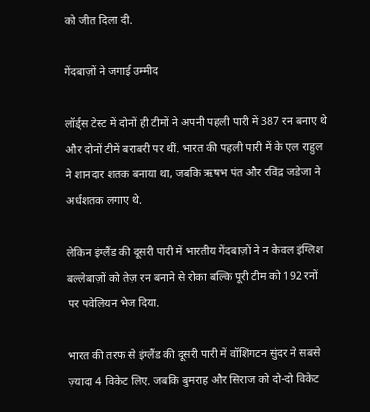को जीत दिला दी.

गेंदबाज़ों ने जगाई उम्मीद

लॉर्ड्स टेस्ट में दोनों ही टीमों ने अपनी पहली पारी में 387 रन बनाए थे और दोनों टीमें बराबरी पर थीं. भारत की पहली पारी में के एल राहुल ने शानदार शतक बनाया था, जबकि ऋषभ पंत और रविंद्र जडेजा ने अर्धशतक लगाए थे.

लेकिन इंग्लैंड की दूसरी पारी में भारतीय गेंदबाज़ों ने न केवल इंग्लिश बल्लेबाज़ों को तेज़ रन बनाने से रोका बल्कि पूरी टीम को 192 रनों पर पवेलियन भेज दिया.

भारत की तरफ से इंग्लैंड की दूसरी पारी में वॉशिंगटन सुंदर ने सबसे ज़्यादा 4 विकेट लिए. जबकि बुमराह और सिराज को दो-दो विकेट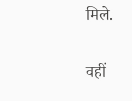मिले.

वहीं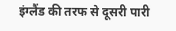इंग्लैंड की तरफ से दूसरी पारी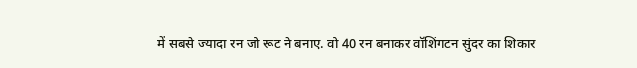में सबसे ज्यादा रन जो रूट ने बनाए. वो 40 रन बनाकर वॉशिंगटन सुंदर का शिकार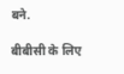बने.

बीबीसी के लिए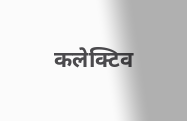कलेक्टिव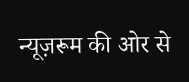न्यूज़रूम की ओर से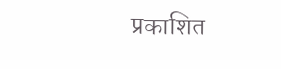प्रकाशित